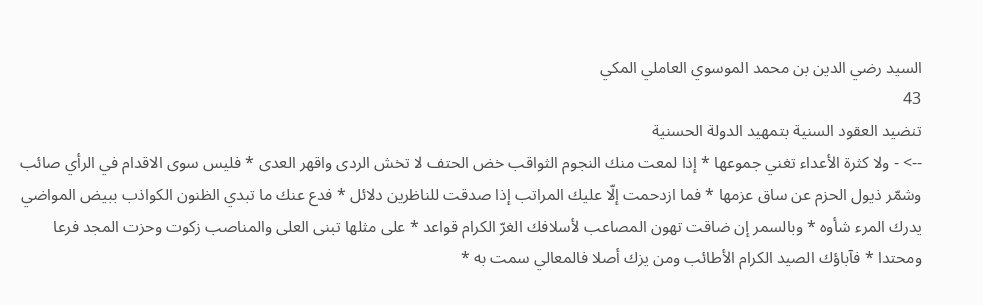السيد رضي الدين بن محمد الموسوي العاملي المكي
43
تنضيد العقود السنية بتمهيد الدولة الحسنية
--> - ولا كثرة الأعداء تغني جموعها * إذا لمعت منك النجوم الثواقب خض الحتف لا تخش الردى واقهر العدى * فليس سوى الاقدام في الرأي صائب وشمّر ذيول الحزم عن ساق عزمها * فما ازدحمت إلّا عليك المراتب إذا صدقت للناظرين دلائل * فدع عنك ما تبدي الظنون الكواذب ببيض المواضي يدرك المرء شأوه * وبالسمر إن ضاقت تهون المصاعب لأسلافك الغرّ الكرام قواعد * على مثلها تبنى العلى والمناصب زكوت وحزت المجد فرعا ومحتدا * فآباؤك الصيد الكرام الأطائب ومن يزك أصلا فالمعالي سمت به *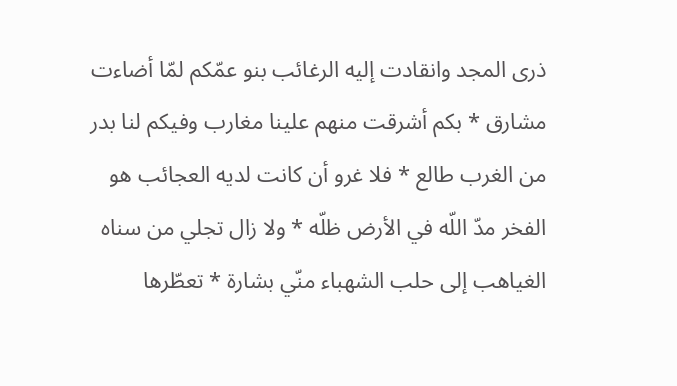ذرى المجد وانقادت إليه الرغائب بنو عمّكم لمّا أضاءت مشارق * بكم أشرقت منهم علينا مغارب وفيكم لنا بدر من الغرب طالع * فلا غرو أن كانت لديه العجائب هو الفخر مدّ اللّه في الأرض ظلّه * ولا زال تجلي من سناه الغياهب إلى حلب الشهباء منّي بشارة * تعطّرها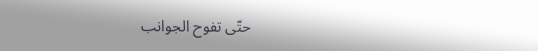حتّى تفوح الجوانب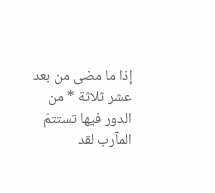إذا ما مضى من بعد عشر ثلاثة * من الدور فيها تستتمّ المآرب لقد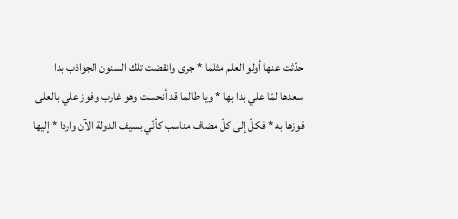حدّثت عنها أولو العلم مثلما * جرى وانقضت تلك السنون الجواذب بدا سعدها لمّا علي بدا بها * ويا طالما قد أنحست وهو غارب وفوز علي بالعلى فوزها به * فكلّ إلى كلّ مضاف مناسب كأنّي بسيف الدولة الآن واردا * إليها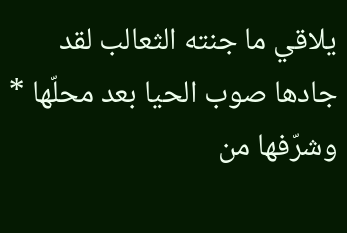يلاقي ما جنته الثعالب لقد جادها صوب الحيا بعد محلّها * وشرّفها من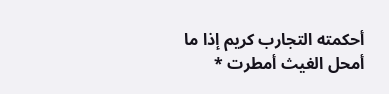أحكمته التجارب كريم إذا ما أمحل الغيث أمطرت *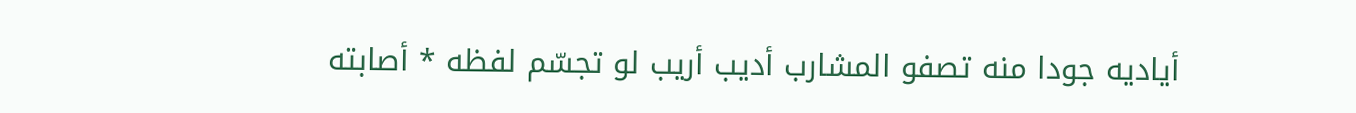أياديه جودا منه تصفو المشارب أديب أريب لو تجسّم لفظه * أصابته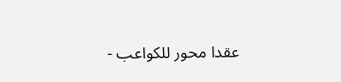عقدا محور للكواعب -